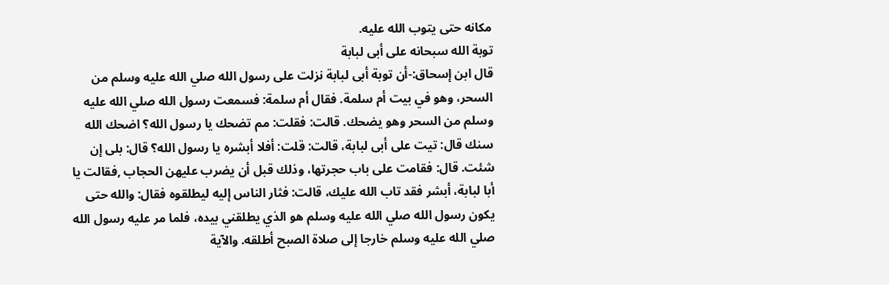مكانه حتى يتوب الله عليه.
توبة الله سبحانه على أبى لبابة
قال ابن إسحاق:-أن توبة أبى لبابة نزلت على رسول الله صلي الله عليه وسلم من السحر، وهو في بيت أم سلمة. فقال أم سلمة: فسمعت رسول الله صلي الله عليه وسلم من السحر وهو يضحك. قالت: فقلت: مم تضحك يا رسول الله؟ اضحك الله سنك قال: تيت على أبى لبابة، قالت: قلت: أفلا أبشره يا رسول الله؟ قال: بلى إن شئت. قال: فقامت على باب حجرتها، وذلك قبل أن يضرب عليهن الحجاب ,فقالت يا أبا لبابة، أبشر فقد تاب الله عليك، قالت: فثار الناس إليه ليطلقوه فقال: والله حتى يكون رسول الله صلي الله عليه وسلم هو الذي يطلقني بيده، فلما مر عليه رسول الله صلي الله عليه وسلم خارجا إلى صلاة الصبح أطلقه. والآية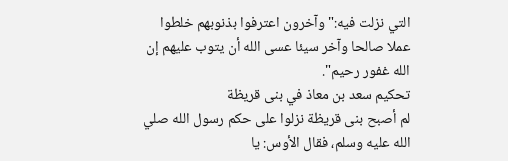التي نزلت فيه:"وآخرون اعترفوا بذنوبهم خلطوا عملا صالحا وآخر سيئا عسى الله أن يتوب عليهم إن الله غفور رحيم".
تحكيم سعد بن معاذ في بنى قريظة
لم أصبح بنى قريظة نزلوا على حكم رسول الله صلي الله عليه وسلم، فقال الأوس: يا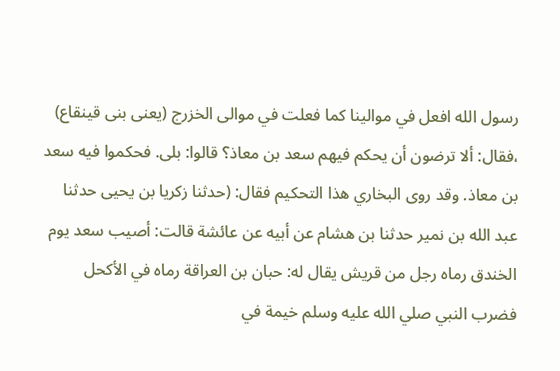رسول الله افعل في موالينا كما فعلت في موالى الخزرج (يعنى بنى قينقاع) ،فقال: ألا ترضون أن يحكم فيهم سعد بن معاذ؟ قالوا: بلى. فحكموا فيه سعد بن معاذ. وقد روى البخاري هذا التحكيم فقال: (حدثنا زكريا بن يحيى حدثنا عبد الله بن نمير حدثنا بن هشام عن أبيه عن عائشة قالت: أصيب سعد يوم الخندق رماه رجل من قريش يقال له: حبان بن العراقة رماه في الأكحل فضرب النبي صلي الله عليه وسلم خيمة في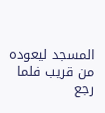المسجد ليعوده من قريب فلما رجع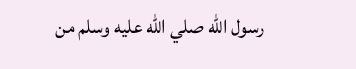رسول الله صلي الله عليه وسلم من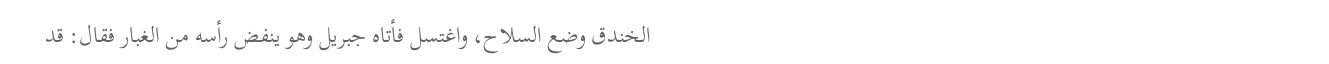الخندق وضع السلاح، واغتسل فأتاه جبريل وهو ينفض رأسه من الغبار فقال: قد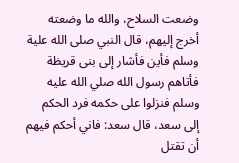وضعت السلاح، والله ما وضعته أخرج إليهم، قال النبي صلى الله علية وسلم فأين فأشار إلى بنى قريظة فأتاهم رسول الله صلي الله عليه وسلم فنزلوا على حكمه فرد الحكم إلى سعد، قال سعد: فاني أحكم فيهم أن تقتل